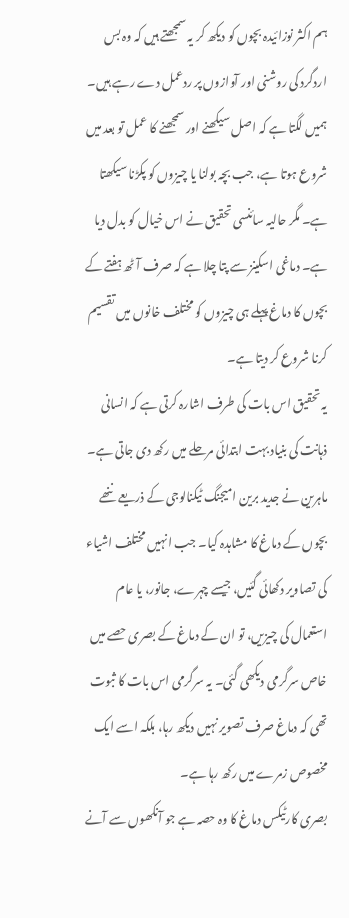ہم اکثر نوزائیدہ بچوں کو دیکھ کر یہ سمجھتے ہیں کہ وہ بس اردگرد کی روشنی اور آوازوں پر ردعمل دے رہے ہیں۔ ہمیں لگتا ہے کہ اصل سیکھنے اور سمجھنے کا عمل تو بعد میں شروع ہوتا ہے، جب بچہ بولنا یا چیزوں کو پکڑنا سیکھتا ہے۔ مگر حالیہ سائنسی تحقیق نے اس خیال کو بدل دیا ہے۔ دماغی اسکینز سے پتا چلا ہے کہ صرف آٹھ ہفتے کے بچوں کا دماغ پہلے ہی چیزوں کو مختلف خانوں میں تقسیم کرنا شروع کر دیتا ہے۔
یہ تحقیق اس بات کی طرف اشارہ کرتی ہے کہ انسانی ذہانت کی بنیاد بہت ابتدائی مرحلے میں رکھ دی جاتی ہے۔ ماہرین نے جدید برین امیجنگ ٹیکنالوجی کے ذریعے ننھے بچوں کے دماغ کا مشاہدہ کیا۔ جب انہیں مختلف اشیاء کی تصاویر دکھائی گئیں، جیسے چہرے، جانور، یا عام استعمال کی چیزیں، تو ان کے دماغ کے بصری حصے میں خاص سرگرمی دیکھی گئی۔ یہ سرگرمی اس بات کا ثبوت تھی کہ دماغ صرف تصویر نہیں دیکھ رہا، بلکہ اسے ایک مخصوص زمرے میں رکھ رہا ہے۔
بصری کارٹیکس دماغ کا وہ حصہ ہے جو آنکھوں سے آنے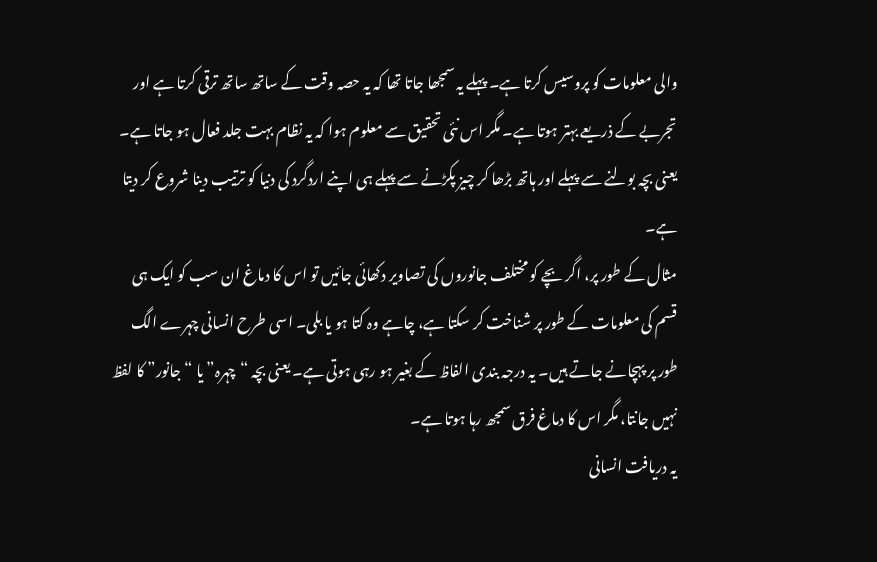والی معلومات کو پروسیس کرتا ہے۔ پہلے یہ سمجھا جاتا تھا کہ یہ حصہ وقت کے ساتھ ساتھ ترقی کرتا ہے اور تجربے کے ذریعے بہتر ہوتا ہے۔ مگر اس نئی تحقیق سے معلوم ہوا کہ یہ نظام بہت جلد فعال ہو جاتا ہے۔ یعنی بچہ بولنے سے پہلے اور ہاتھ بڑھا کر چیز پکڑنے سے پہلے ہی اپنے اردگرد کی دنیا کو ترتیب دینا شروع کر دیتا ہے۔
مثال کے طور پر، اگر بچے کو مختلف جانوروں کی تصاویر دکھائی جائیں تو اس کا دماغ ان سب کو ایک ہی قسم کی معلومات کے طور پر شناخت کر سکتا ہے، چاہے وہ کتا ہو یا بلی۔ اسی طرح انسانی چہرے الگ طور پر پہچانے جاتے ہیں۔ یہ درجہ بندی الفاظ کے بغیر ہو رہی ہوتی ہے۔ یعنی بچہ “چہرہ” یا “جانور” کا لفظ نہیں جانتا، مگر اس کا دماغ فرق سمجھ رہا ہوتا ہے۔
یہ دریافت انسانی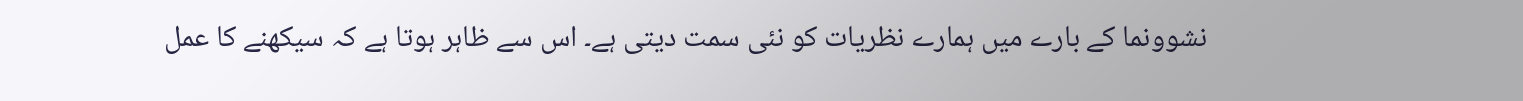نشوونما کے بارے میں ہمارے نظریات کو نئی سمت دیتی ہے۔ اس سے ظاہر ہوتا ہے کہ سیکھنے کا عمل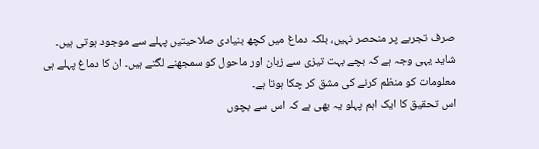صرف تجربے پر منحصر نہیں، بلکہ دماغ میں کچھ بنیادی صلاحیتیں پہلے سے موجود ہوتی ہیں۔ شاید یہی وجہ ہے کہ بچے بہت تیزی سے زبان اور ماحول کو سمجھنے لگتے ہیں۔ ان کا دماغ پہلے ہی معلومات کو منظم کرنے کی مشق کر چکا ہوتا ہے۔
اس تحقیق کا ایک اہم پہلو یہ بھی ہے کہ اس سے بچوں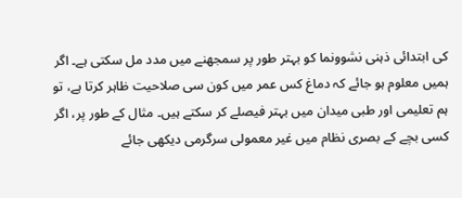کی ابتدائی ذہنی نشوونما کو بہتر طور پر سمجھنے میں مدد مل سکتی ہے۔ اگر ہمیں معلوم ہو جائے کہ دماغ کس عمر میں کون سی صلاحیت ظاہر کرتا ہے، تو ہم تعلیمی اور طبی میدان میں بہتر فیصلے کر سکتے ہیں۔ مثال کے طور پر، اگر کسی بچے کے بصری نظام میں غیر معمولی سرگرمی دیکھی جائے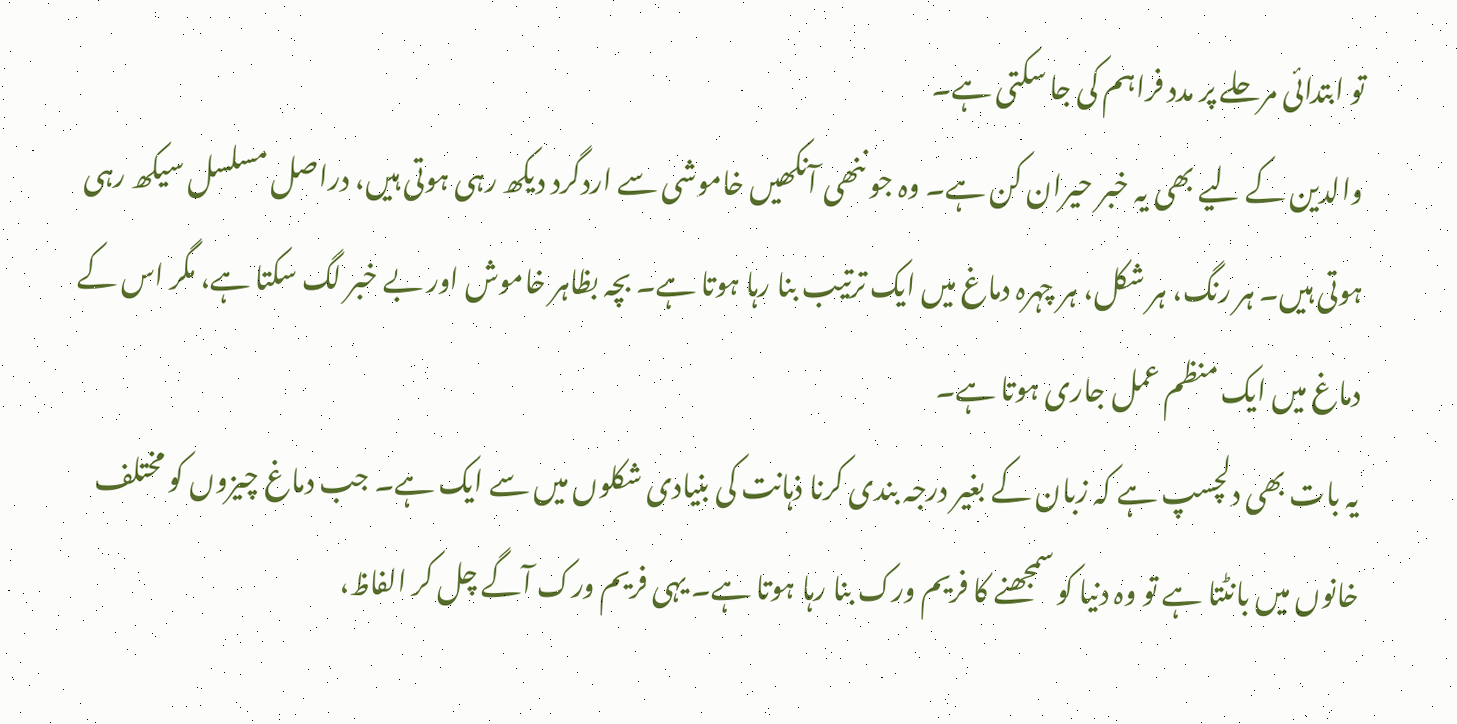تو ابتدائی مرحلے پر مدد فراہم کی جا سکتی ہے۔
والدین کے لیے بھی یہ خبر حیران کن ہے۔ وہ جو ننھی آنکھیں خاموشی سے اردگرد دیکھ رہی ہوتی ہیں، دراصل مسلسل سیکھ رہی ہوتی ہیں۔ ہر رنگ، ہر شکل، ہر چہرہ دماغ میں ایک ترتیب بنا رہا ہوتا ہے۔ بچہ بظاہر خاموش اور بے خبر لگ سکتا ہے، مگر اس کے دماغ میں ایک منظم عمل جاری ہوتا ہے۔
یہ بات بھی دلچسپ ہے کہ زبان کے بغیر درجہ بندی کرنا ذہانت کی بنیادی شکلوں میں سے ایک ہے۔ جب دماغ چیزوں کو مختلف خانوں میں بانٹتا ہے تو وہ دنیا کو سمجھنے کا فریم ورک بنا رہا ہوتا ہے۔ یہی فریم ورک آگے چل کر الفاظ،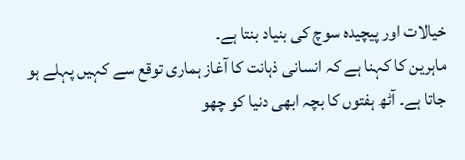خیالات اور پیچیدہ سوچ کی بنیاد بنتا ہے۔
ماہرین کا کہنا ہے کہ انسانی ذہانت کا آغاز ہماری توقع سے کہیں پہلے ہو جاتا ہے۔ آٹھ ہفتوں کا بچہ ابھی دنیا کو چھو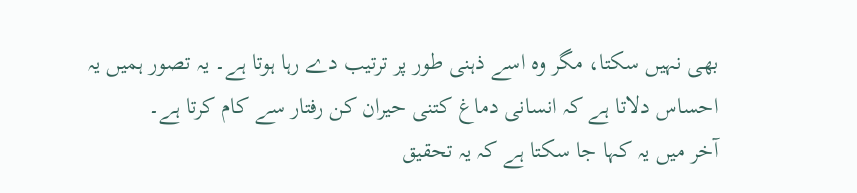بھی نہیں سکتا، مگر وہ اسے ذہنی طور پر ترتیب دے رہا ہوتا ہے۔ یہ تصور ہمیں یہ احساس دلاتا ہے کہ انسانی دماغ کتنی حیران کن رفتار سے کام کرتا ہے۔
آخر میں یہ کہا جا سکتا ہے کہ یہ تحقیق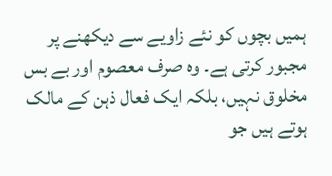ہمیں بچوں کو نئے زاویے سے دیکھنے پر مجبور کرتی ہے۔ وہ صرف معصوم اور بے بس مخلوق نہیں، بلکہ ایک فعال ذہن کے مالک ہوتے ہیں جو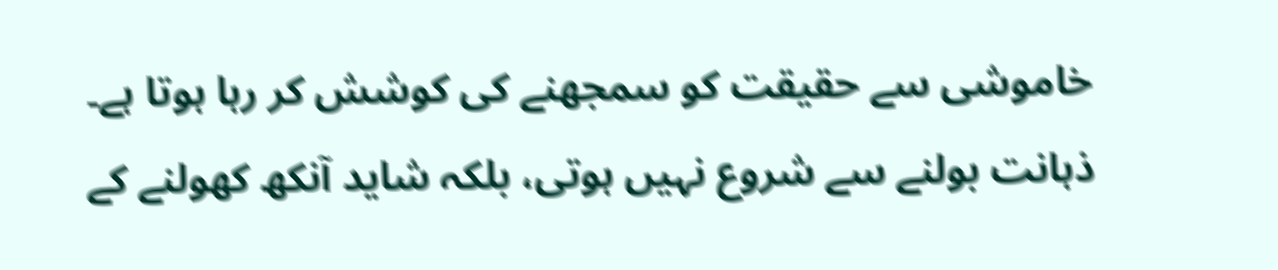خاموشی سے حقیقت کو سمجھنے کی کوشش کر رہا ہوتا ہے۔ ذہانت بولنے سے شروع نہیں ہوتی، بلکہ شاید آنکھ کھولنے کے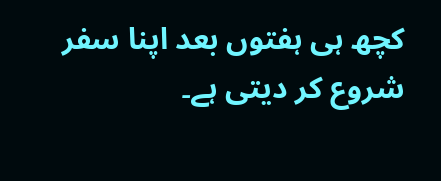کچھ ہی ہفتوں بعد اپنا سفر شروع کر دیتی ہے۔